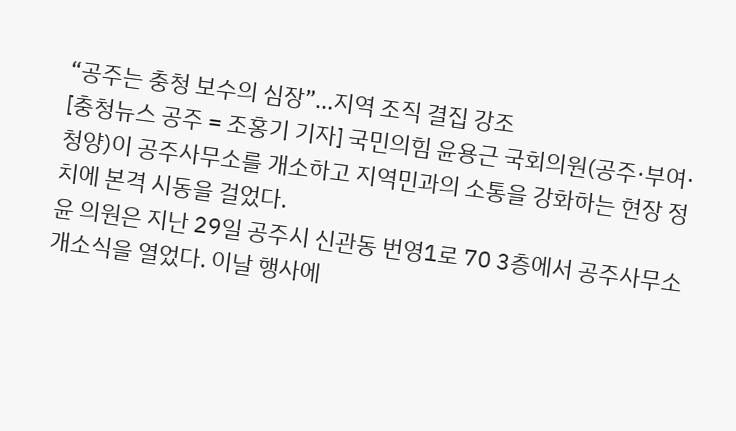“공주는 충청 보수의 심장”…지역 조직 결집 강조
[충청뉴스 공주 = 조홍기 기자] 국민의힘 윤용근 국회의원(공주·부여·청양)이 공주사무소를 개소하고 지역민과의 소통을 강화하는 현장 정치에 본격 시동을 걸었다.
윤 의원은 지난 29일 공주시 신관동 번영1로 70 3층에서 공주사무소 개소식을 열었다. 이날 행사에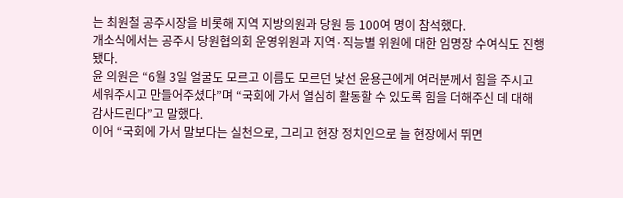는 최원철 공주시장을 비롯해 지역 지방의원과 당원 등 100여 명이 참석했다.
개소식에서는 공주시 당원협의회 운영위원과 지역·직능별 위원에 대한 임명장 수여식도 진행됐다.
윤 의원은 “6월 3일 얼굴도 모르고 이름도 모르던 낯선 윤용근에게 여러분께서 힘을 주시고 세워주시고 만들어주셨다”며 “국회에 가서 열심히 활동할 수 있도록 힘을 더해주신 데 대해 감사드린다”고 말했다.
이어 “국회에 가서 말보다는 실천으로, 그리고 현장 정치인으로 늘 현장에서 뛰면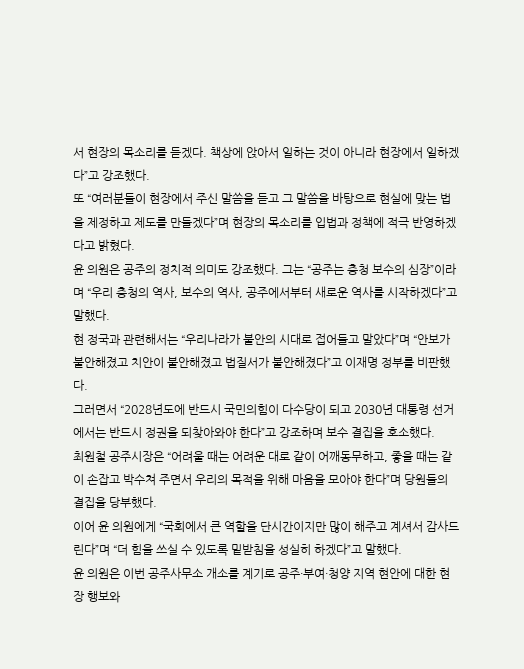서 현장의 목소리를 듣겠다. 책상에 앉아서 일하는 것이 아니라 현장에서 일하겠다”고 강조했다.
또 “여러분들이 현장에서 주신 말씀을 듣고 그 말씀을 바탕으로 현실에 맞는 법을 제정하고 제도를 만들겠다”며 현장의 목소리를 입법과 정책에 적극 반영하겠다고 밝혔다.
윤 의원은 공주의 정치적 의미도 강조했다. 그는 “공주는 충청 보수의 심장”이라며 “우리 충청의 역사, 보수의 역사, 공주에서부터 새로운 역사를 시작하겠다”고 말했다.
현 정국과 관련해서는 “우리나라가 불안의 시대로 접어들고 말았다”며 “안보가 불안해졌고 치안이 불안해졌고 법질서가 불안해졌다”고 이재명 정부를 비판했다.
그러면서 “2028년도에 반드시 국민의힘이 다수당이 되고 2030년 대통령 선거에서는 반드시 정권을 되찾아와야 한다”고 강조하며 보수 결집을 호소했다.
최원철 공주시장은 “어려울 때는 어려운 대로 같이 어깨동무하고, 좋을 때는 같이 손잡고 박수쳐 주면서 우리의 목적을 위해 마음을 모아야 한다”며 당원들의 결집을 당부했다.
이어 윤 의원에게 “국회에서 큰 역할을 단시간이지만 많이 해주고 계셔서 감사드린다”며 “더 힘을 쓰실 수 있도록 밑받침을 성실히 하겠다”고 말했다.
윤 의원은 이번 공주사무소 개소를 계기로 공주·부여·청양 지역 현안에 대한 현장 행보와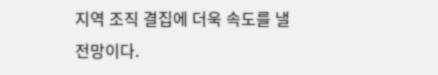지역 조직 결집에 더욱 속도를 낼 전망이다.